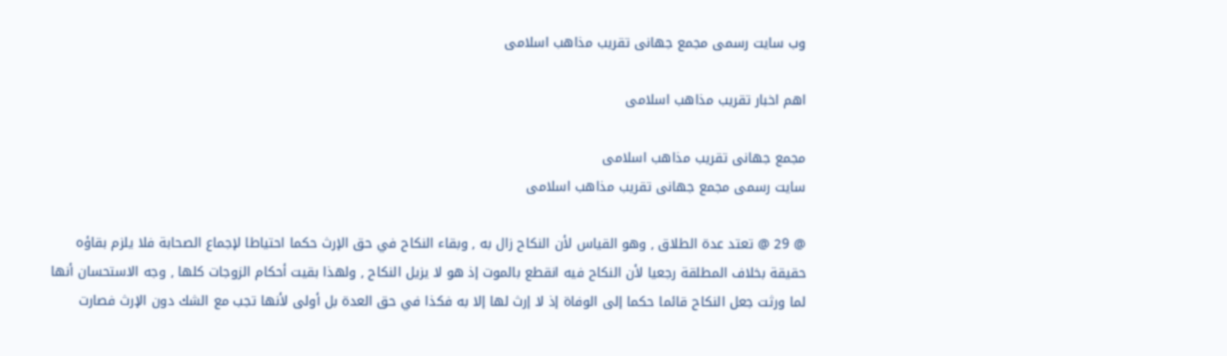وب سایت رسمی مجمع جهانى تقريب مذاهب اسلامى

اهم اخبار تقریب مذاهب اسلامی

مجمع جهانى تقريب مذاهب اسلامى
سایت رسمی مجمع جهانى تقريب مذاهب اسلامى

@ 29 @ تعتد عدة الطلاق , وهو القياس لأن النكاح زال به , وبقاء النكاح في حق الإرث حكما احتياطا لإجماع الصحابة فلا يلزم بقاؤه حقيقة بخلاف المطلقة رجعيا لأن النكاح فيه انقطع بالموت إذ هو لا يزيل النكاح , ولهذا بقيت أحكام الزوجات كلها , وجه الاستحسان أنها لما ورثت جعل النكاح قائما حكما إلى الوفاة إذ لا إرث لها إلا به فكذا في حق العدة بل أولى لأنها تجب مع الشك دون الإرث فصارت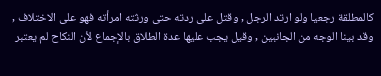كالمطلقة رجعيا ولو ارتد الرجل , وقتل على ردته حتى ورثته امرأته فهو على الاختلاف , وقد بينا الوجه من الجانبين , وقيل يجب عليها عدة الطلاق بالإجماع لأن النكاح لم يعتبر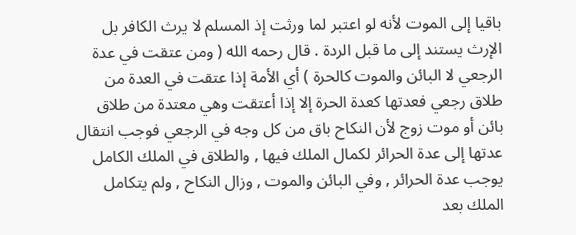باقيا إلى الموت لأنه لو اعتبر لما ورثت إذ المسلم لا يرث الكافر بل الإرث يستند إلى ما قبل الردة . قال رحمه الله ( ومن عتقت في عدة الرجعي لا البائن والموت كالحرة ) أي الأمة إذا عتقت في العدة من طلاق رجعي فعدتها كعدة الحرة إلا إذا أعتقت وهي معتدة من طلاق بائن أو موت زوج لأن النكاح باق من كل وجه في الرجعي فوجب انتقال عدتها إلى عدة الحرائر لكمال الملك فيها , والطلاق في الملك الكامل يوجب عدة الحرائر , وفي البائن والموت , وزال النكاح , ولم يتكامل الملك بعد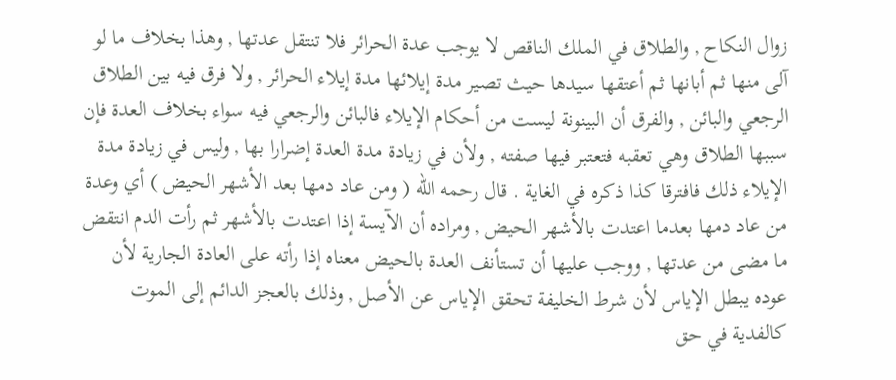زوال النكاح , والطلاق في الملك الناقص لا يوجب عدة الحرائر فلا تنتقل عدتها , وهذا بخلاف ما لو آلى منها ثم أبانها ثم أعتقها سيدها حيث تصير مدة إيلائها مدة إيلاء الحرائر , ولا فرق فيه بين الطلاق الرجعي والبائن , والفرق أن البينونة ليست من أحكام الإيلاء فالبائن والرجعي فيه سواء بخلاف العدة فإن سببها الطلاق وهي تعقبه فتعتبر فيها صفته , ولأن في زيادة مدة العدة إضرارا بها , وليس في زيادة مدة الإيلاء ذلك فافترقا كذا ذكره في الغاية . قال رحمه الله ( ومن عاد دمها بعد الأشهر الحيض ) أي وعدة من عاد دمها بعدما اعتدت بالأشهر الحيض , ومراده أن الآيسة إذا اعتدت بالأشهر ثم رأت الدم انتقض ما مضى من عدتها , ووجب عليها أن تستأنف العدة بالحيض معناه إذا رأته على العادة الجارية لأن عوده يبطل الإياس لأن شرط الخليفة تحقق الإياس عن الأصل , وذلك بالعجز الدائم إلى الموت كالفدية في حق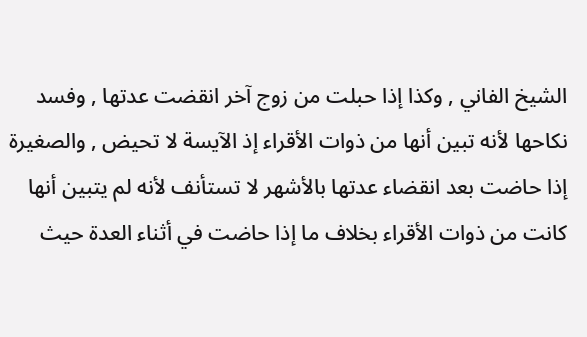الشيخ الفاني , وكذا إذا حبلت من زوج آخر انقضت عدتها , وفسد نكاحها لأنه تبين أنها من ذوات الأقراء إذ الآيسة لا تحيض , والصغيرة إذا حاضت بعد انقضاء عدتها بالأشهر لا تستأنف لأنه لم يتبين أنها كانت من ذوات الأقراء بخلاف ما إذا حاضت في أثناء العدة حيث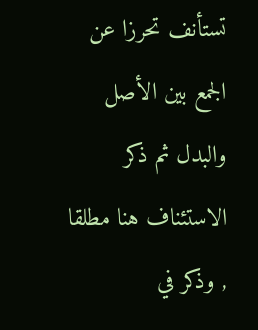تستأنف تحرزا عن الجمع بين الأصل والبدل ثم ذكر الاستئناف هنا مطلقا , وذكر في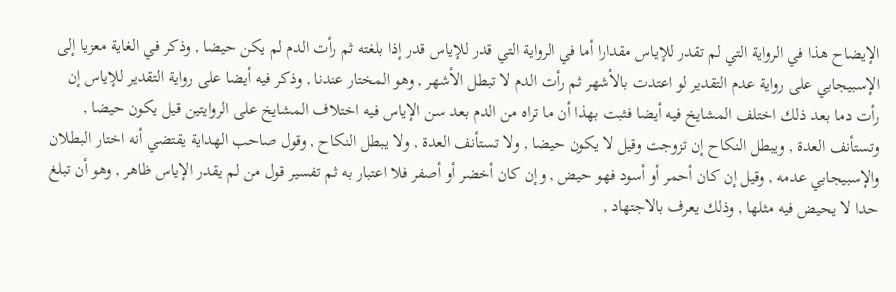الإيضاح هذا في الرواية التي لم تقدر للإياس مقدارا أما في الرواية التي قدر للإياس قدر إذا بلغته ثم رأت الدم لم يكن حيضا , وذكر في الغاية معزيا إلى الإسبيجابي على رواية عدم التقدير لو اعتدت بالأشهر ثم رأت الدم لا تبطل الأشهر , وهو المختار عندنا , وذكر فيه أيضا على رواية التقدير للإياس إن رأت دما بعد ذلك اختلف المشايخ فيه أيضا فثبت بهذا أن ما تراه من الدم بعد سن الإياس فيه اختلاف المشايخ على الروايتين قيل يكون حيضا , وتستأنف العدة , ويبطل النكاح إن تزوجت وقيل لا يكون حيضا , ولا تستأنف العدة , ولا يبطل النكاح , وقول صاحب الهداية يقتضي أنه اختار البطلان والإسبيجابي عدمه , وقيل إن كان أحمر أو أسود فهو حيض , وإن كان أخضر أو أصفر فلا اعتبار به ثم تفسير قول من لم يقدر الإياس ظاهر , وهو أن تبلغ حدا لا يحيض فيه مثلها , وذلك يعرف بالاجتهاد ,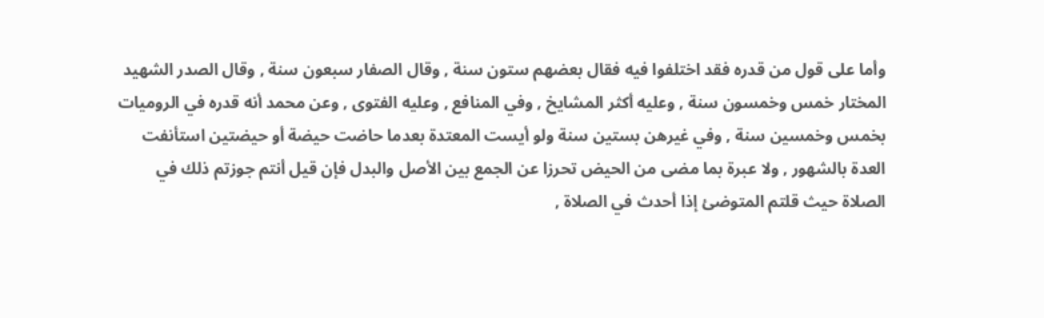وأما على قول من قدره فقد اختلفوا فيه فقال بعضهم ستون سنة , وقال الصفار سبعون سنة , وقال الصدر الشهيد المختار خمس وخمسون سنة , وعليه أكثر المشايخ , وفي المنافع , وعليه الفتوى , وعن محمد أنه قدره في الروميات بخمس وخمسين سنة , وفي غيرهن بستين سنة ولو أيست المعتدة بعدما حاضت حيضة أو حيضتين استأنفت العدة بالشهور , ولا عبرة بما مضى من الحيض تحرزا عن الجمع بين الأصل والبدل فإن قيل أنتم جوزتم ذلك في الصلاة حيث قلتم المتوضئ إذا أحدث في الصلاة ,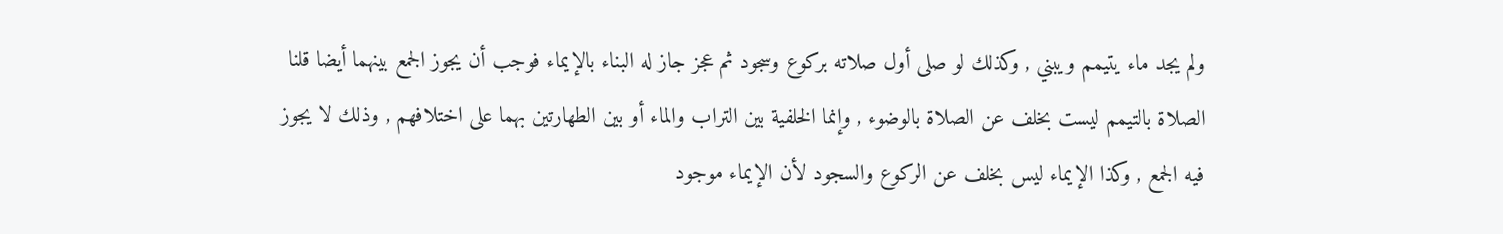ولم يجد ماء يتيمم ويبني , وكذلك لو صلى أول صلاته بركوع وسجود ثم عجز جاز له البناء بالإيماء فوجب أن يجوز الجمع بينهما أيضا قلنا الصلاة بالتيمم ليست بخلف عن الصلاة بالوضوء , وإنما الخلفية بين التراب والماء أو بين الطهارتين بهما على اختلافهم , وذلك لا يجوز فيه الجمع , وكذا الإيماء ليس بخلف عن الركوع والسجود لأن الإيماء موجود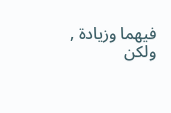فيهما وزيادة , ولكن